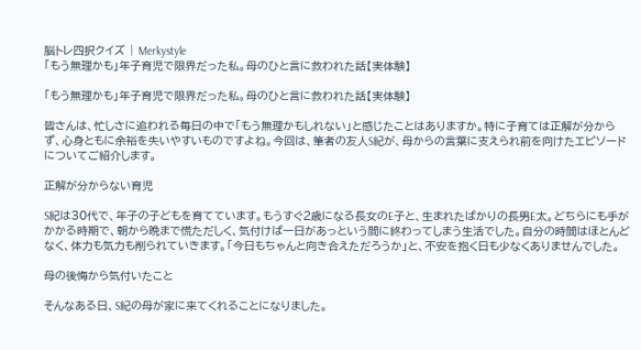脳トレ四択クイズ | Merkystyle
「もう無理かも」年子育児で限界だった私。母のひと言に救われた話【実体験】

「もう無理かも」年子育児で限界だった私。母のひと言に救われた話【実体験】

皆さんは、忙しさに追われる毎日の中で「もう無理かもしれない」と感じたことはありますか。特に子育ては正解が分からず、心身ともに余裕を失いやすいものですよね。今回は、筆者の友人S紀が、母からの言葉に支えられ前を向けたエピソードについてご紹介します。

正解が分からない育児

S紀は30代で、年子の子どもを育てています。もうすぐ2歳になる長女のE子と、生まれたばかりの長男E太。どちらにも手がかかる時期で、朝から晩まで慌ただしく、気付けば一日があっという間に終わってしまう生活でした。自分の時間はほとんどなく、体力も気力も削られていきます。「今日もちゃんと向き合えただろうか」と、不安を抱く日も少なくありませんでした。

母の後悔から気付いたこと

そんなある日、S紀の母が家に来てくれることになりました。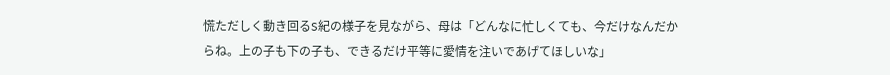慌ただしく動き回るS紀の様子を見ながら、母は「どんなに忙しくても、今だけなんだからね。上の子も下の子も、できるだけ平等に愛情を注いであげてほしいな」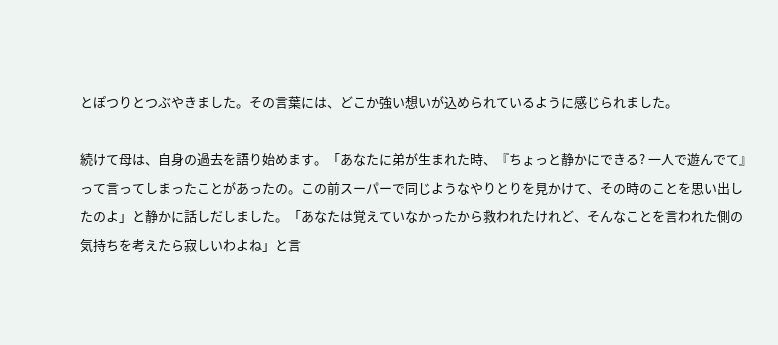とぽつりとつぶやきました。その言葉には、どこか強い想いが込められているように感じられました。

続けて母は、自身の過去を語り始めます。「あなたに弟が生まれた時、『ちょっと静かにできる? 一人で遊んでて』って言ってしまったことがあったの。この前スーパーで同じようなやりとりを見かけて、その時のことを思い出したのよ」と静かに話しだしました。「あなたは覚えていなかったから救われたけれど、そんなことを言われた側の気持ちを考えたら寂しいわよね」と言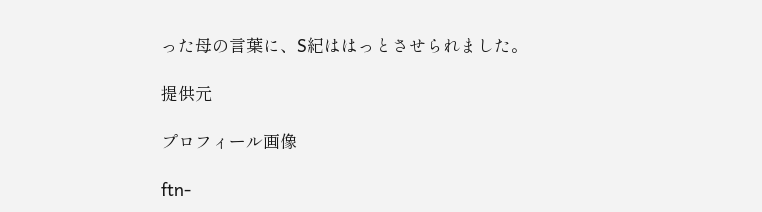った母の言葉に、S紀ははっとさせられました。

提供元

プロフィール画像

ftn-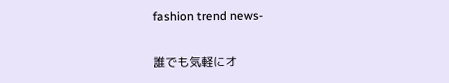fashion trend news-

誰でも気軽にオ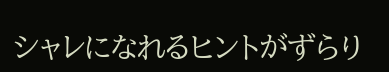シャレになれるヒントがずらり